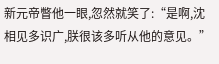新元帝瞥他一眼,忽然就笑了:“是啊,沈相见多识广,朕很该多听从他的意见。”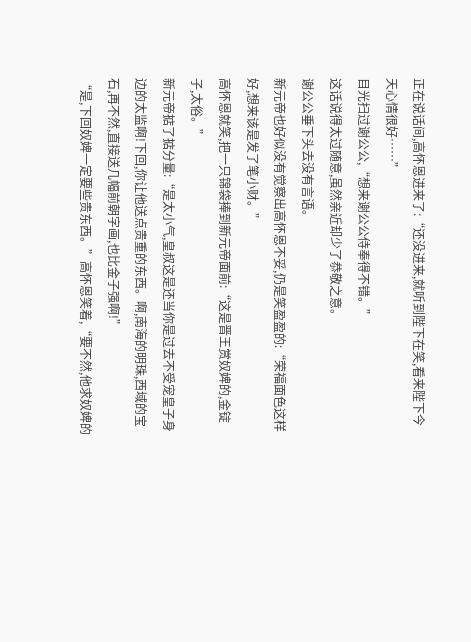正在说话间,高怀恩进来了:“还没进来,就听到陛下在笑,看来陛下今天心情很好……”
目光扫过谢公公,“想来谢公公侍奉得不错。”
这话说得太过随意,虽然亲近却少了恭敬之意。
谢公公垂下头去没有言语。
新元帝也好似没有觉察出高怀恩不妥,仍是笑盈盈的:“荣福面色这样好,想来该是发了笔小财。”
高怀恩就笑,把一只锦袋捧到新元帝面前:“这是晋王赏奴婢的,金锭子,太俗。”
新元帝掂了掂分量:“是太小气,皇叔这是还当你是过去不受宠皇子身边的太监啊!下回,你让他送点贵重的东西。啊,南海的明珠,西域的宝石,再不然,直接送几幅前朝字画,也比金子强啊!”
“是,下回奴婢一定要些贵东西。”高怀恩笑着,“要不然,他求奴婢的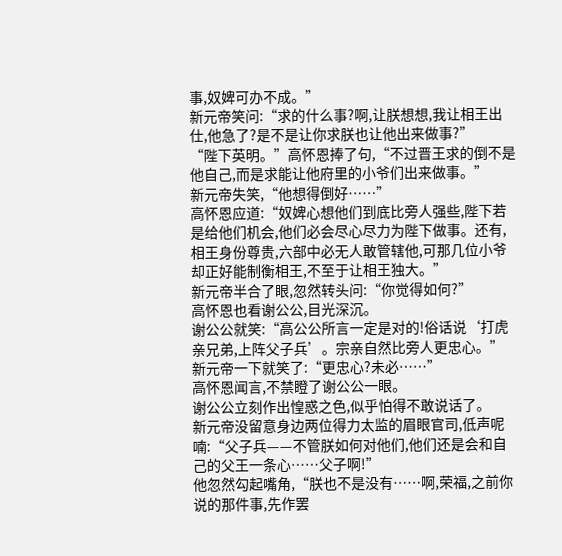事,奴婢可办不成。”
新元帝笑问:“求的什么事?啊,让朕想想,我让相王出仕,他急了?是不是让你求朕也让他出来做事?”
“陛下英明。”高怀恩捧了句,“不过晋王求的倒不是他自己,而是求能让他府里的小爷们出来做事。”
新元帝失笑,“他想得倒好……”
高怀恩应道:“奴婢心想他们到底比旁人强些,陛下若是给他们机会,他们必会尽心尽力为陛下做事。还有,相王身份尊贵,六部中必无人敢管辖他,可那几位小爷却正好能制衡相王,不至于让相王独大。”
新元帝半合了眼,忽然转头问:“你觉得如何?”
高怀恩也看谢公公,目光深沉。
谢公公就笑:“高公公所言一定是对的!俗话说‘打虎亲兄弟,上阵父子兵’。宗亲自然比旁人更忠心。”
新元帝一下就笑了:“更忠心?未必……”
高怀恩闻言,不禁瞪了谢公公一眼。
谢公公立刻作出惶惑之色,似乎怕得不敢说话了。
新元帝没留意身边两位得力太监的眉眼官司,低声呢喃:“父子兵——不管朕如何对他们,他们还是会和自己的父王一条心……父子啊!”
他忽然勾起嘴角,“朕也不是没有……啊,荣福,之前你说的那件事,先作罢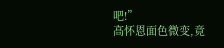吧!”
高怀恩面色微变,竟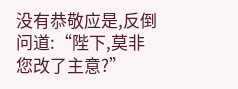没有恭敬应是,反倒问道:“陛下,莫非您改了主意?”